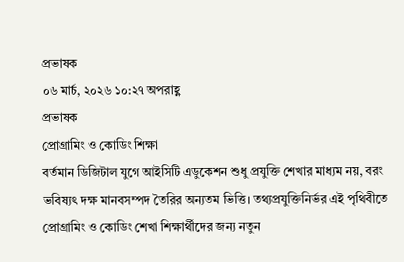প্রভাষক
০৬ মার্চ, ২০২৬ ১০:২৭ অপরাহ্ণ
প্রভাষক
প্রোগ্রামিং ও কোডিং শিক্ষা
বর্তমান ডিজিটাল যুগে আইসিটি এডুকেশন শুধু প্রযুক্তি শেখার মাধ্যম নয়, বরং ভবিষ্যৎ দক্ষ মানবসম্পদ তৈরির অন্যতম ভিত্তি। তথ্যপ্রযুক্তিনির্ভর এই পৃথিবীতে প্রোগ্রামিং ও কোডিং শেখা শিক্ষার্থীদের জন্য নতুন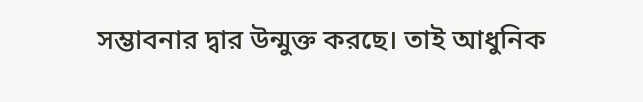সম্ভাবনার দ্বার উন্মুক্ত করছে। তাই আধুনিক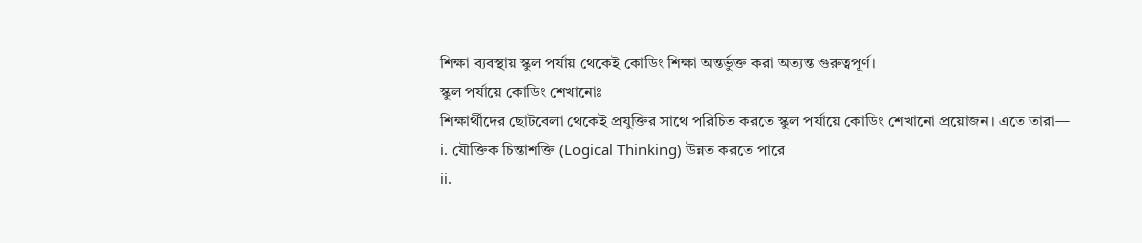শিক্ষা ব্যবস্থায় স্কুল পর্যায় থেকেই কোডিং শিক্ষা অন্তর্ভুক্ত করা অত্যন্ত গুরুত্বপূর্ণ।
স্কুল পর্যায়ে কোডিং শেখানোঃ
শিক্ষার্থীদের ছোটবেলা থেকেই প্রযুক্তির সাথে পরিচিত করতে স্কুল পর্যায়ে কোডিং শেখানো প্রয়োজন। এতে তারা—
i. যৌক্তিক চিন্তাশক্তি (Logical Thinking) উন্নত করতে পারে
ii.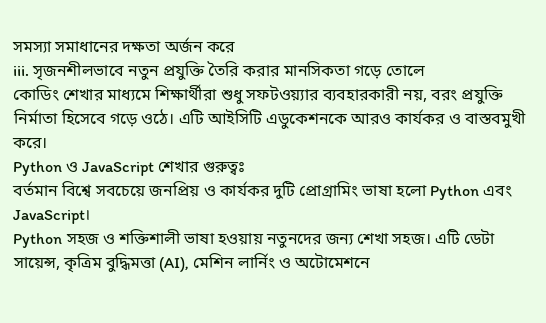সমস্যা সমাধানের দক্ষতা অর্জন করে
iii. সৃজনশীলভাবে নতুন প্রযুক্তি তৈরি করার মানসিকতা গড়ে তোলে
কোডিং শেখার মাধ্যমে শিক্ষার্থীরা শুধু সফটওয়্যার ব্যবহারকারী নয়, বরং প্রযুক্তি নির্মাতা হিসেবে গড়ে ওঠে। এটি আইসিটি এডুকেশনকে আরও কার্যকর ও বাস্তবমুখী করে।
Python ও JavaScript শেখার গুরুত্বঃ
বর্তমান বিশ্বে সবচেয়ে জনপ্রিয় ও কার্যকর দুটি প্রোগ্রামিং ভাষা হলো Python এবং JavaScript।
Python সহজ ও শক্তিশালী ভাষা হওয়ায় নতুনদের জন্য শেখা সহজ। এটি ডেটা সায়েন্স, কৃত্রিম বুদ্ধিমত্তা (AI), মেশিন লার্নিং ও অটোমেশনে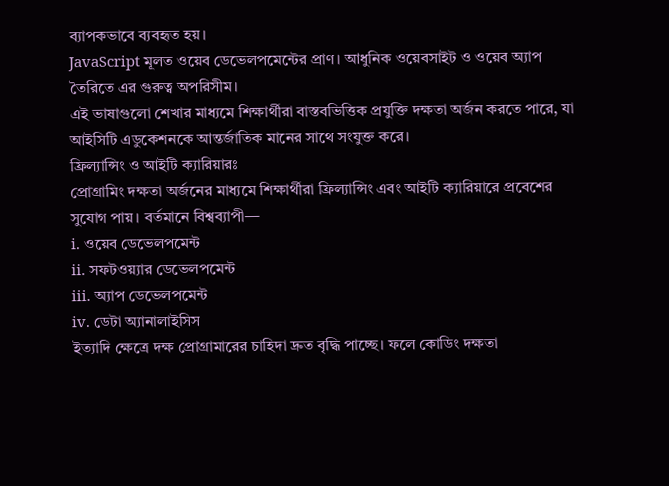ব্যাপকভাবে ব্যবহৃত হয়।
JavaScript মূলত ওয়েব ডেভেলপমেন্টের প্রাণ। আধুনিক ওয়েবসাইট ও ওয়েব অ্যাপ তৈরিতে এর গুরুত্ব অপরিসীম।
এই ভাষাগুলো শেখার মাধ্যমে শিক্ষার্থীরা বাস্তবভিত্তিক প্রযুক্তি দক্ষতা অর্জন করতে পারে, যা আইসিটি এডুকেশনকে আন্তর্জাতিক মানের সাথে সংযুক্ত করে।
ফ্রিল্যান্সিং ও আইটি ক্যারিয়ারঃ
প্রোগ্রামিং দক্ষতা অর্জনের মাধ্যমে শিক্ষার্থীরা ফ্রিল্যান্সিং এবং আইটি ক্যারিয়ারে প্রবেশের সুযোগ পায়। বর্তমানে বিশ্বব্যাপী—
i. ওয়েব ডেভেলপমেন্ট
ii. সফটওয়্যার ডেভেলপমেন্ট
iii. অ্যাপ ডেভেলপমেন্ট
iv. ডেটা অ্যানালাইসিস
ইত্যাদি ক্ষেত্রে দক্ষ প্রোগ্রামারের চাহিদা দ্রুত বৃদ্ধি পাচ্ছে। ফলে কোডিং দক্ষতা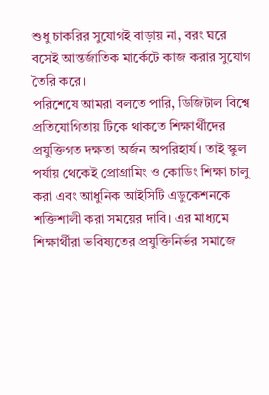শুধু চাকরির সুযোগই বাড়ায় না, বরং ঘরে বসেই আন্তর্জাতিক মার্কেটে কাজ করার সুযোগ তৈরি করে।
পরিশেষে আমরা বলতে পারি, ডিজিটাল বিশ্বে প্রতিযোগিতায় টিকে থাকতে শিক্ষার্থীদের প্রযুক্তিগত দক্ষতা অর্জন অপরিহার্য। তাই স্কুল পর্যায় থেকেই প্রোগ্রামিং ও কোডিং শিক্ষা চালু করা এবং আধুনিক আইসিটি এডুকেশনকে শক্তিশালী করা সময়ের দাবি। এর মাধ্যমে শিক্ষার্থীরা ভবিষ্যতের প্রযুক্তিনির্ভর সমাজে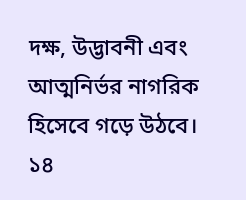দক্ষ, উদ্ভাবনী এবং আত্মনির্ভর নাগরিক হিসেবে গড়ে উঠবে।
১৪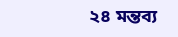২৪ মন্তব্য